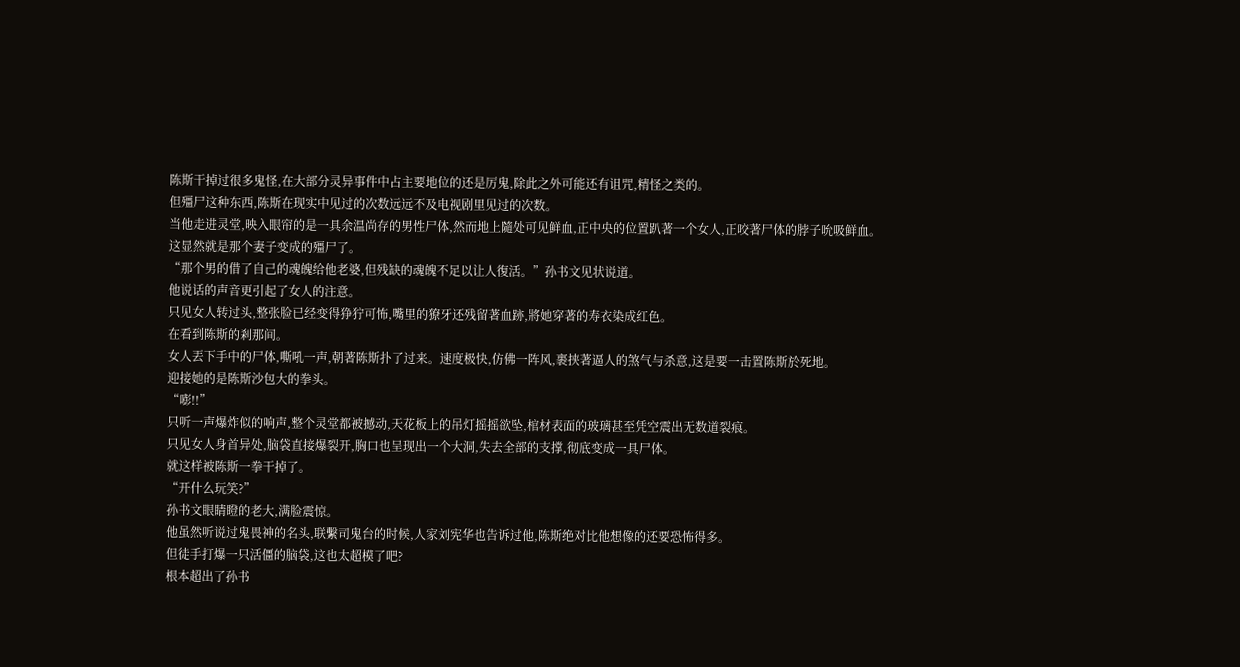陈斯干掉过很多鬼怪,在大部分灵异事件中占主要地位的还是厉鬼,除此之外可能还有诅咒,精怪之类的。
但殭尸这种东西,陈斯在现实中见过的次数远远不及电视剧里见过的次数。
当他走进灵堂,映入眼帘的是一具余温尚存的男性尸体,然而地上隨处可见鲜血,正中央的位置趴著一个女人,正咬著尸体的脖子吮吸鲜血。
这显然就是那个妻子变成的殭尸了。
“那个男的借了自己的魂魄给他老婆,但残缺的魂魄不足以让人復活。”孙书文见状说道。
他说话的声音更引起了女人的注意。
只见女人转过头,整张脸已经变得狰狞可怖,嘴里的獠牙还残留著血跡,將她穿著的寿衣染成红色。
在看到陈斯的剎那间。
女人丟下手中的尸体,嘶吼一声,朝著陈斯扑了过来。速度极快,仿佛一阵风,裹挟著逼人的煞气与杀意,这是要一击置陈斯於死地。
迎接她的是陈斯沙包大的拳头。
“嘭!!”
只听一声爆炸似的响声,整个灵堂都被撼动,天花板上的吊灯摇摇欲坠,棺材表面的玻璃甚至凭空震出无数道裂痕。
只见女人身首异处,脑袋直接爆裂开,胸口也呈现出一个大洞,失去全部的支撑,彻底变成一具尸体。
就这样被陈斯一拳干掉了。
“开什么玩笑?”
孙书文眼睛瞪的老大,满脸震惊。
他虽然听说过鬼畏神的名头,联繫司鬼台的时候,人家刘宪华也告诉过他,陈斯绝对比他想像的还要恐怖得多。
但徒手打爆一只活僵的脑袋,这也太超模了吧?
根本超出了孙书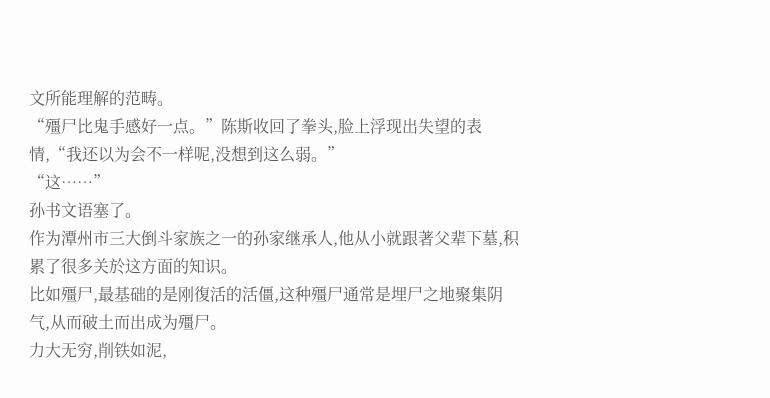文所能理解的范畴。
“殭尸比鬼手感好一点。”陈斯收回了拳头,脸上浮现出失望的表情,“我还以为会不一样呢,没想到这么弱。”
“这……”
孙书文语塞了。
作为潭州市三大倒斗家族之一的孙家继承人,他从小就跟著父辈下墓,积累了很多关於这方面的知识。
比如殭尸,最基础的是刚復活的活僵,这种殭尸通常是埋尸之地聚集阴气,从而破土而出成为殭尸。
力大无穷,削铁如泥,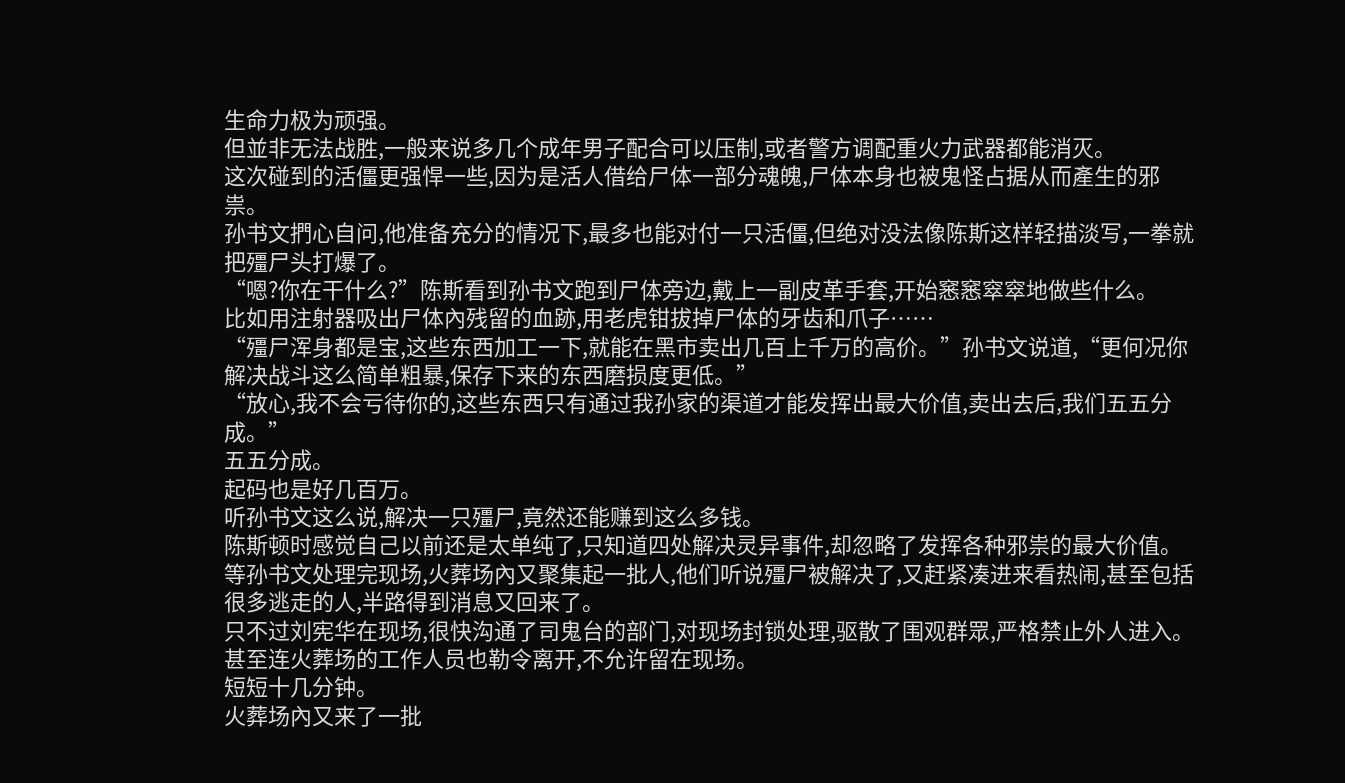生命力极为顽强。
但並非无法战胜,一般来说多几个成年男子配合可以压制,或者警方调配重火力武器都能消灭。
这次碰到的活僵更强悍一些,因为是活人借给尸体一部分魂魄,尸体本身也被鬼怪占据从而產生的邪祟。
孙书文捫心自问,他准备充分的情况下,最多也能对付一只活僵,但绝对没法像陈斯这样轻描淡写,一拳就把殭尸头打爆了。
“嗯?你在干什么?”陈斯看到孙书文跑到尸体旁边,戴上一副皮革手套,开始窸窸窣窣地做些什么。
比如用注射器吸出尸体內残留的血跡,用老虎钳拔掉尸体的牙齿和爪子……
“殭尸浑身都是宝,这些东西加工一下,就能在黑市卖出几百上千万的高价。”孙书文说道,“更何况你解决战斗这么简单粗暴,保存下来的东西磨损度更低。”
“放心,我不会亏待你的,这些东西只有通过我孙家的渠道才能发挥出最大价值,卖出去后,我们五五分成。”
五五分成。
起码也是好几百万。
听孙书文这么说,解决一只殭尸,竟然还能赚到这么多钱。
陈斯顿时感觉自己以前还是太单纯了,只知道四处解决灵异事件,却忽略了发挥各种邪祟的最大价值。
等孙书文处理完现场,火葬场內又聚集起一批人,他们听说殭尸被解决了,又赶紧凑进来看热闹,甚至包括很多逃走的人,半路得到消息又回来了。
只不过刘宪华在现场,很快沟通了司鬼台的部门,对现场封锁处理,驱散了围观群眾,严格禁止外人进入。
甚至连火葬场的工作人员也勒令离开,不允许留在现场。
短短十几分钟。
火葬场內又来了一批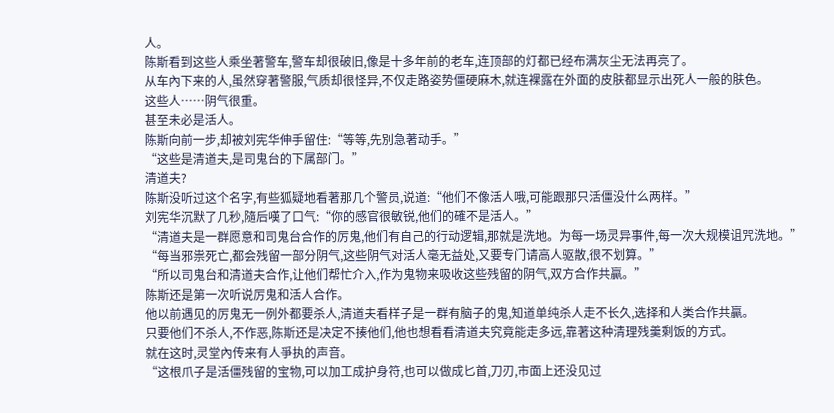人。
陈斯看到这些人乘坐著警车,警车却很破旧,像是十多年前的老车,连顶部的灯都已经布满灰尘无法再亮了。
从车內下来的人,虽然穿著警服,气质却很怪异,不仅走路姿势僵硬麻木,就连裸露在外面的皮肤都显示出死人一般的肤色。
这些人……阴气很重。
甚至未必是活人。
陈斯向前一步,却被刘宪华伸手留住:“等等,先別急著动手。”
“这些是清道夫,是司鬼台的下属部门。”
清道夫?
陈斯没听过这个名字,有些狐疑地看著那几个警员,说道:“他们不像活人哦,可能跟那只活僵没什么两样。”
刘宪华沉默了几秒,隨后嘆了口气:“你的感官很敏锐,他们的確不是活人。”
“清道夫是一群愿意和司鬼台合作的厉鬼,他们有自己的行动逻辑,那就是洗地。为每一场灵异事件,每一次大规模诅咒洗地。”
“每当邪祟死亡,都会残留一部分阴气,这些阴气对活人毫无益处,又要专门请高人驱散,很不划算。”
“所以司鬼台和清道夫合作,让他们帮忙介入,作为鬼物来吸收这些残留的阴气,双方合作共贏。”
陈斯还是第一次听说厉鬼和活人合作。
他以前遇见的厉鬼无一例外都要杀人,清道夫看样子是一群有脑子的鬼,知道单纯杀人走不长久,选择和人类合作共贏。
只要他们不杀人,不作恶,陈斯还是决定不揍他们,他也想看看清道夫究竟能走多远,靠著这种清理残羹剩饭的方式。
就在这时,灵堂內传来有人爭执的声音。
“这根爪子是活僵残留的宝物,可以加工成护身符,也可以做成匕首,刀刃,市面上还没见过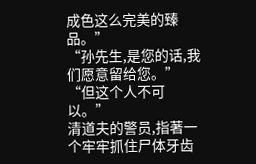成色这么完美的臻品。”
“孙先生,是您的话,我们愿意留给您。”
“但这个人不可以。”
清道夫的警员,指著一个牢牢抓住尸体牙齿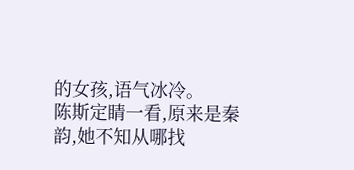的女孩,语气冰冷。
陈斯定睛一看,原来是秦韵,她不知从哪找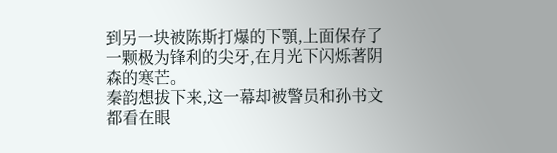到另一块被陈斯打爆的下顎,上面保存了一颗极为锋利的尖牙,在月光下闪烁著阴森的寒芒。
秦韵想拔下来,这一幕却被警员和孙书文都看在眼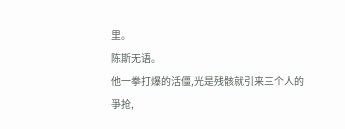里。
陈斯无语。
他一拳打爆的活僵,光是残骸就引来三个人的爭抢,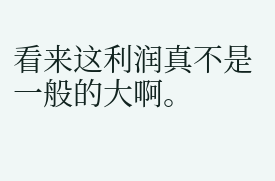看来这利润真不是一般的大啊。